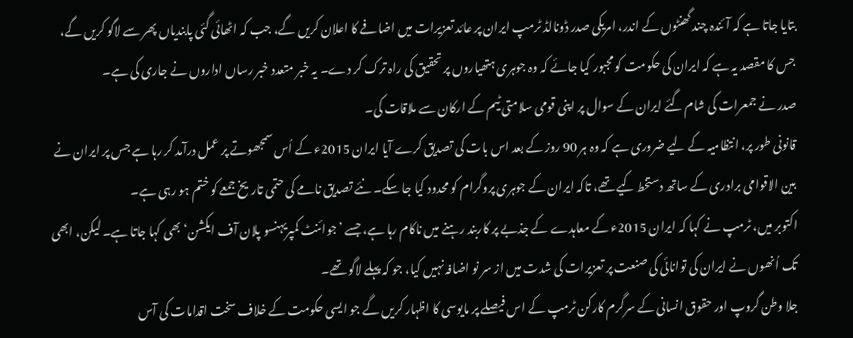بتایا جاتا ہے کہ آئندہ چند گھنٹوں کے اندر، امریکی صدر ڈونالڈ ٹرمپ ایران پر عائد تعزیرات میں اضافے کا اعلان کریں گے، جب کہ اٹھائی گئی پابندیاں پھر سے لاگو کریں گے، جس کا مقصد یہ ہے کہ ایران کی حکومت کو مجبور کیا جائے کہ وہ جوہری ہتھیاروں پر تحقیق کی راہ ترک کر دے۔ یہ خبر متعدد خبر رساں اداروں نے جاری کی ہے۔
صدر نے جمعرات کی شام گئے ایران کے سوال پر اپنی قومی سلامتی ٹیم کے ارکان سے ملاقات کی۔
قانونی طور پر، انتظامیہ کے لیے ضروری ہے کہ وہ ہر 90 روز کے بعد اس بات کی تصدیق کرے آیا ایران 2015ء کے اُس سمجھوتے پر عمل درآمد کر رہا ہے جس پر ایران نے بین الاقوامی برادری کے ساتھ دستخط کیے تھے، تاکہ ایران کے جوہری پروگرام کو محدود کیا جا سکے۔ نئے تصدیق نامے کی حتمی تاریخ جمعے کو ختم ہو رہی ہے۔
اکتوبر میں، ٹرمپ نے کہا کہ ایران 2015ء کے معاہدے کے جذبے پر کاربند رہنے میں ناکام رہا ہے، جسے ’جوائنٹ کمپریہنسو پلان آف ایکشن‘ بھی کہا جاتا ہے۔ لیکن، ابھی تک اُنھوں نے ایران کی توانائی کی صنعت پر تعزیرات کی شدت میں از سر نو اضافہ نہیں کیا، جو کہ پہلے لاگو تھے۔
جلا وطن گروپ اور حقوق انسانی کے سرگرم کارکن ٹرمپ کے اس فیصلے پر مایوسی کا اظہار کریں گے جو ایسی حکومت کے خلاف سخت اقدامات کی آس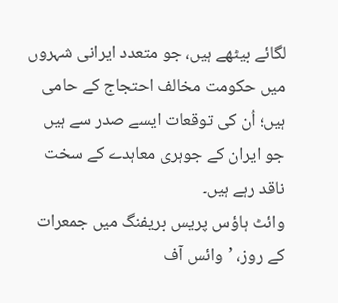لگائے بیٹھے ہیں، جو متعدد ایرانی شہروں میں حکومت مخالف احتجاج کے حامی ہیں؛ اُن کی توقعات ایسے صدر سے ہیں جو ایران کے جوہری معاہدے کے سخت ناقد رہے ہیں۔
وائٹ ہاؤس پریس بریفنگ میں جمعرات کے روز، ’وائس آف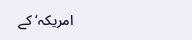امریکہ‘ کے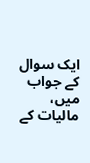ایک سوال کے جواب میں، مالیات کے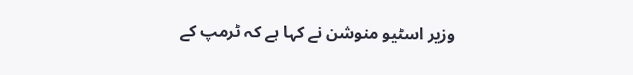وزیر اسٹیو منوشن نے کہا ہے کہ ٹرمپ کے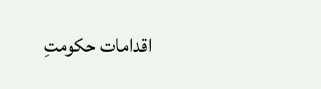اقدامات حکومتِ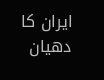ایران کا دھیان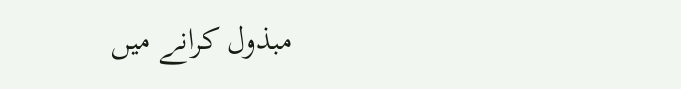مبذول کرانے میں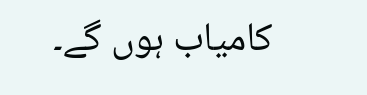کامیاب ہوں گے۔